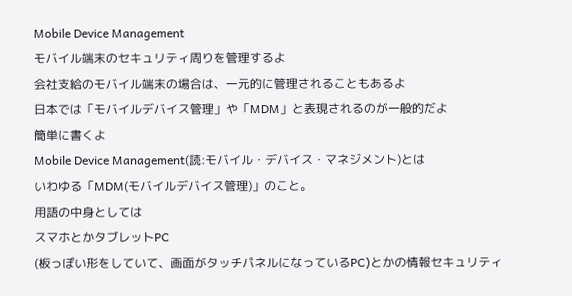Mobile Device Management
モバイル端末のセキュリティ周りを管理するよ
会社支給のモバイル端末の場合は、一元的に管理されることもあるよ
日本では「モバイルデバイス管理」や「MDM」と表現されるのが一般的だよ
簡単に書くよ
Mobile Device Management(読:モバイル・デバイス・マネジメント)とは
いわゆる「MDM(モバイルデバイス管理)」のこと。
用語の中身としては
スマホとかタブレットPC
(板っぽい形をしていて、画面がタッチパネルになっているPC)とかの情報セキュリティ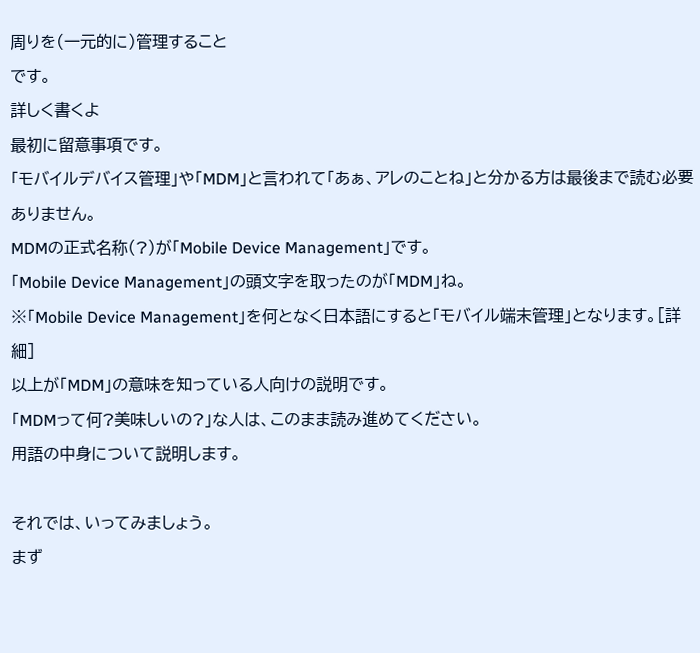周りを(一元的に)管理すること
です。
詳しく書くよ
最初に留意事項です。
「モバイルデバイス管理」や「MDM」と言われて「あぁ、アレのことね」と分かる方は最後まで読む必要ありません。
MDMの正式名称(?)が「Mobile Device Management」です。
「Mobile Device Management」の頭文字を取ったのが「MDM」ね。
※「Mobile Device Management」を何となく日本語にすると「モバイル端末管理」となります。[詳細]
以上が「MDM」の意味を知っている人向けの説明です。
「MDMって何?美味しいの?」な人は、このまま読み進めてください。
用語の中身について説明します。

それでは、いってみましょう。
まず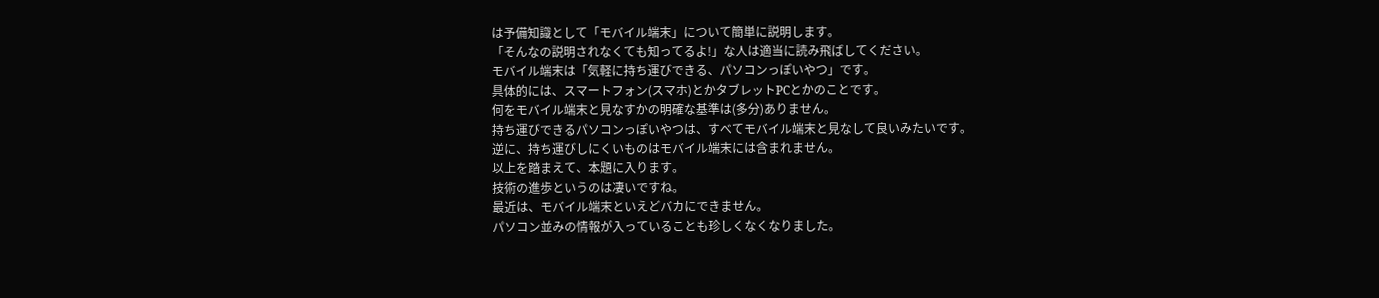は予備知識として「モバイル端末」について簡単に説明します。
「そんなの説明されなくても知ってるよ!」な人は適当に読み飛ばしてください。
モバイル端末は「気軽に持ち運びできる、パソコンっぽいやつ」です。
具体的には、スマートフォン(スマホ)とかタブレットPCとかのことです。
何をモバイル端末と見なすかの明確な基準は(多分)ありません。
持ち運びできるパソコンっぽいやつは、すべてモバイル端末と見なして良いみたいです。
逆に、持ち運びしにくいものはモバイル端末には含まれません。
以上を踏まえて、本題に入ります。
技術の進歩というのは凄いですね。
最近は、モバイル端末といえどバカにできません。
パソコン並みの情報が入っていることも珍しくなくなりました。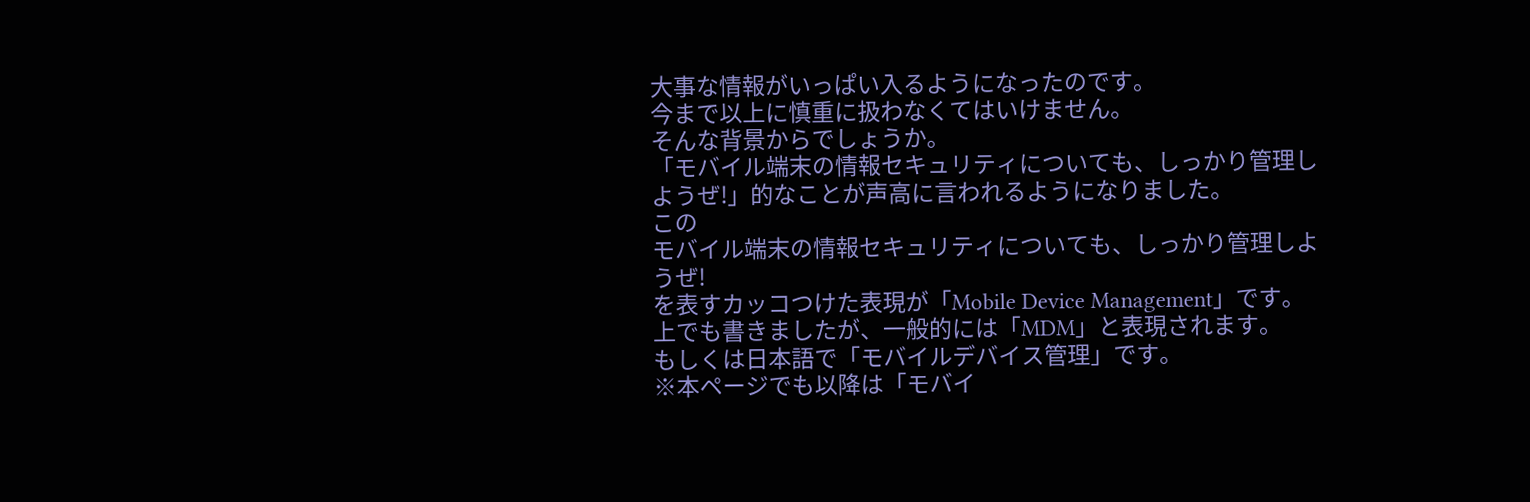大事な情報がいっぱい入るようになったのです。
今まで以上に慎重に扱わなくてはいけません。
そんな背景からでしょうか。
「モバイル端末の情報セキュリティについても、しっかり管理しようぜ!」的なことが声高に言われるようになりました。
この
モバイル端末の情報セキュリティについても、しっかり管理しようぜ!
を表すカッコつけた表現が「Mobile Device Management」です。
上でも書きましたが、一般的には「MDM」と表現されます。
もしくは日本語で「モバイルデバイス管理」です。
※本ページでも以降は「モバイ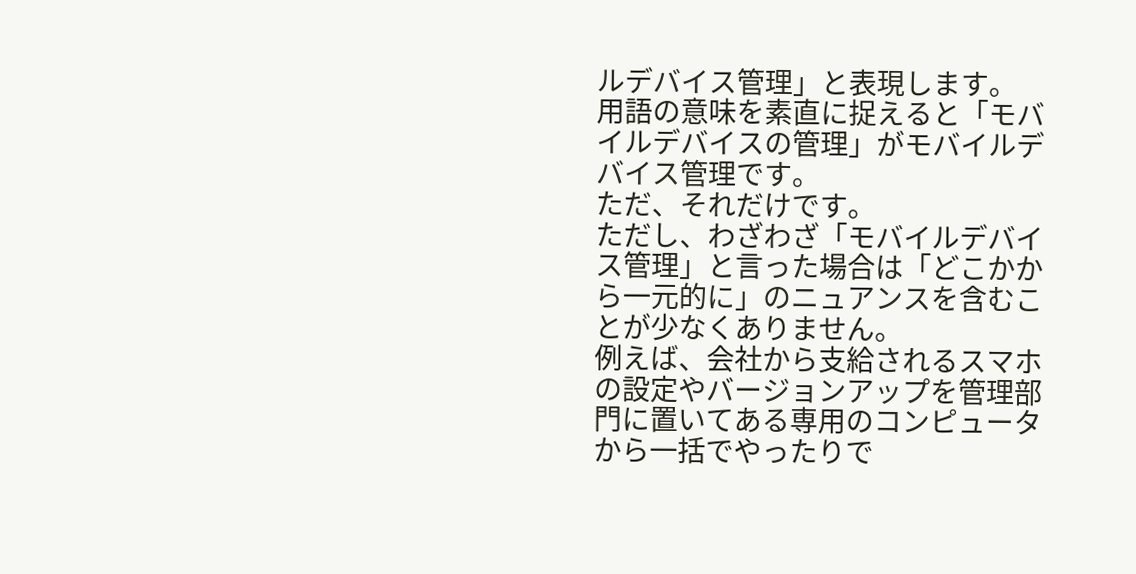ルデバイス管理」と表現します。
用語の意味を素直に捉えると「モバイルデバイスの管理」がモバイルデバイス管理です。
ただ、それだけです。
ただし、わざわざ「モバイルデバイス管理」と言った場合は「どこかから一元的に」のニュアンスを含むことが少なくありません。
例えば、会社から支給されるスマホの設定やバージョンアップを管理部門に置いてある専用のコンピュータから一括でやったりで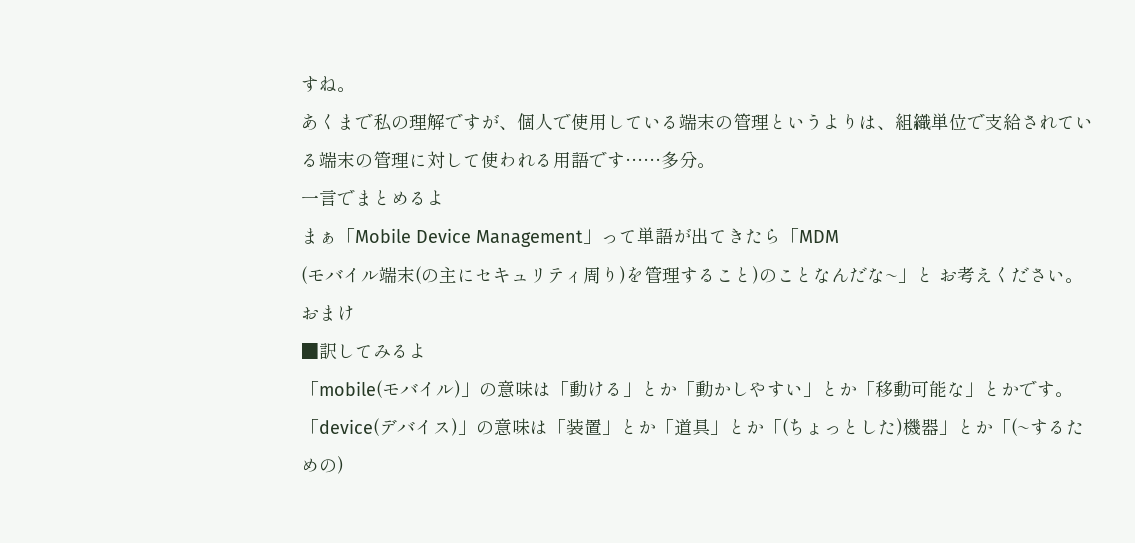すね。
あくまで私の理解ですが、個人で使用している端末の管理というよりは、組織単位で支給されている端末の管理に対して使われる用語です……多分。
一言でまとめるよ
まぁ「Mobile Device Management」って単語が出てきたら「MDM
(モバイル端末(の主にセキュリティ周り)を管理すること)のことなんだな~」と お考えください。
おまけ
■訳してみるよ
「mobile(モバイル)」の意味は「動ける」とか「動かしやすい」とか「移動可能な」とかです。
「device(デバイス)」の意味は「装置」とか「道具」とか「(ちょっとした)機器」とか「(~するための)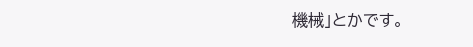機械」とかです。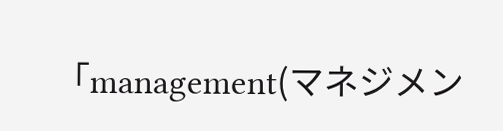「management(マネジメン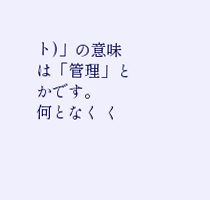ト)」の意味は「管理」とかです。
何となく く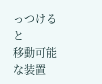っつけると
移動可能な装置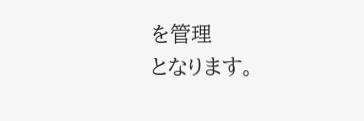を管理
となります。